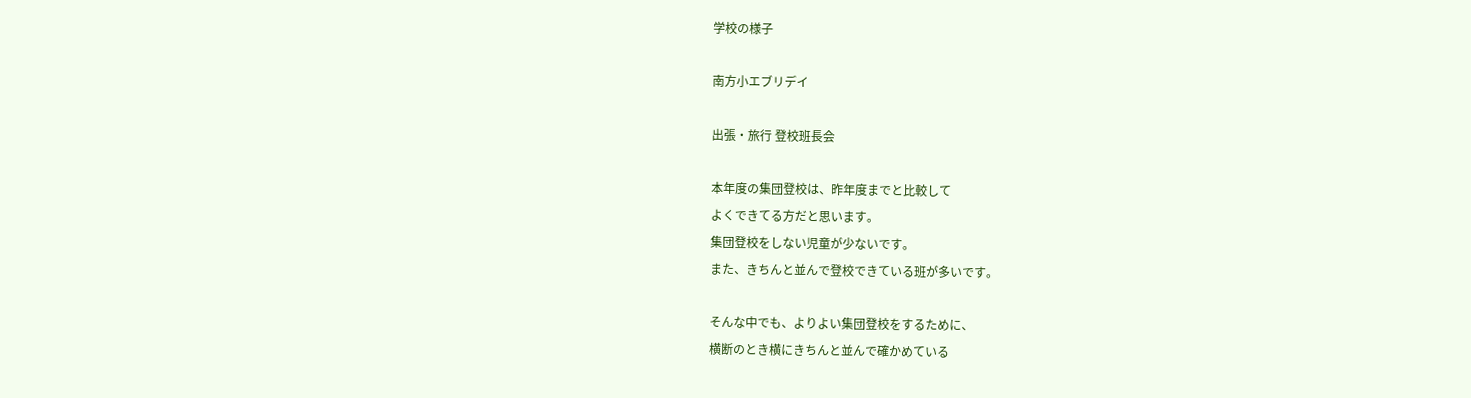学校の様子

南方小エブリデイ

出張・旅行 登校班長会

本年度の集団登校は、昨年度までと比較して
よくできてる方だと思います。
集団登校をしない児童が少ないです。
また、きちんと並んで登校できている班が多いです。

そんな中でも、よりよい集団登校をするために、
横断のとき横にきちんと並んで確かめている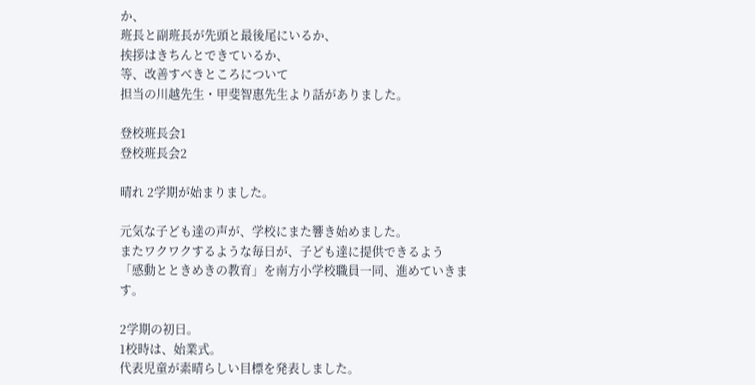か、
班長と副班長が先頭と最後尾にいるか、
挨拶はきちんとできているか、
等、改善すべきところについて
担当の川越先生・甲斐智惠先生より話がありました。

登校班長会1
登校班長会2

晴れ 2学期が始まりました。

元気な子ども達の声が、学校にまた響き始めました。
またワクワクするような毎日が、子ども達に提供できるよう
「感動とときめきの教育」を南方小学校職員一同、進めていきます。

2学期の初日。
1校時は、始業式。
代表児童が素晴らしい目標を発表しました。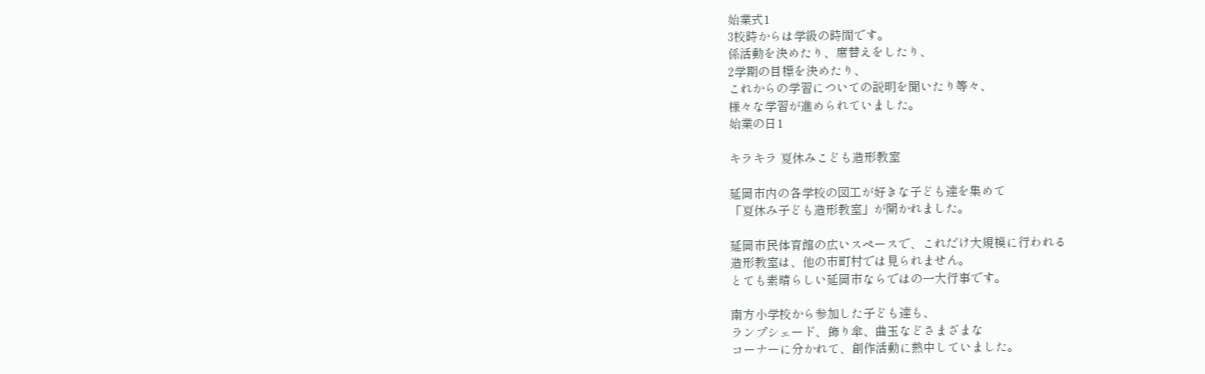始業式1
3校時からは学級の時間です。
係活動を決めたり、席替えをしたり、
2学期の目標を決めたり、
これからの学習についての説明を聞いたり等々、
様々な学習が進められていました。
始業の日1

キラキラ 夏休みこども造形教室

延岡市内の各学校の図工が好きな子ども達を集めて
「夏休み子ども造形教室」が開かれました。

延岡市民体育館の広いスペースで、これだけ大規模に行われる
造形教室は、他の市町村では見られません。
とても素晴らしい延岡市ならではの一大行事です。

南方小学校から参加した子ども達も、
ランプシェード、飾り傘、曲玉などさまざまな
コーナーに分かれて、創作活動に熱中していました。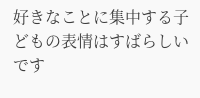好きなことに集中する子どもの表情はすばらしいです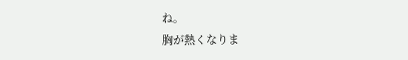ね。
胸が熱くなりま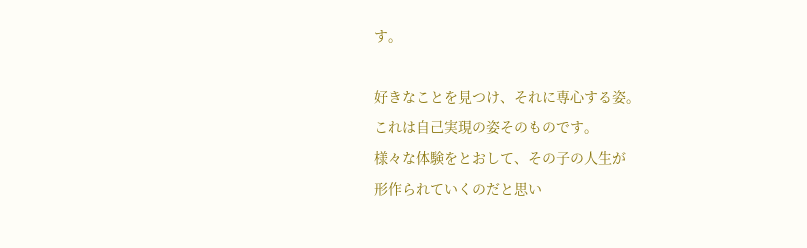す。

好きなことを見つけ、それに専心する姿。
これは自己実現の姿そのものです。
様々な体験をとおして、その子の人生が
形作られていくのだと思い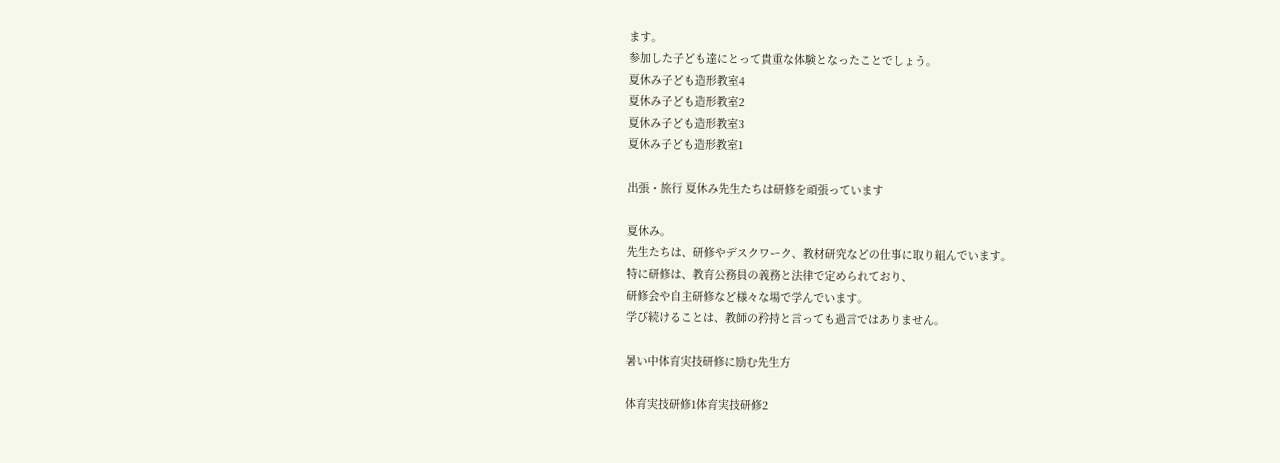ます。
参加した子ども達にとって貴重な体験となったことでしょう。
夏休み子ども造形教室4
夏休み子ども造形教室2
夏休み子ども造形教室3
夏休み子ども造形教室1

出張・旅行 夏休み先生たちは研修を頑張っています

夏休み。
先生たちは、研修やデスクワーク、教材研究などの仕事に取り組んでいます。
特に研修は、教育公務員の義務と法律で定められており、
研修会や自主研修など様々な場で学んでいます。
学び続けることは、教師の矜持と言っても過言ではありません。

暑い中体育実技研修に励む先生方

体育実技研修1体育実技研修2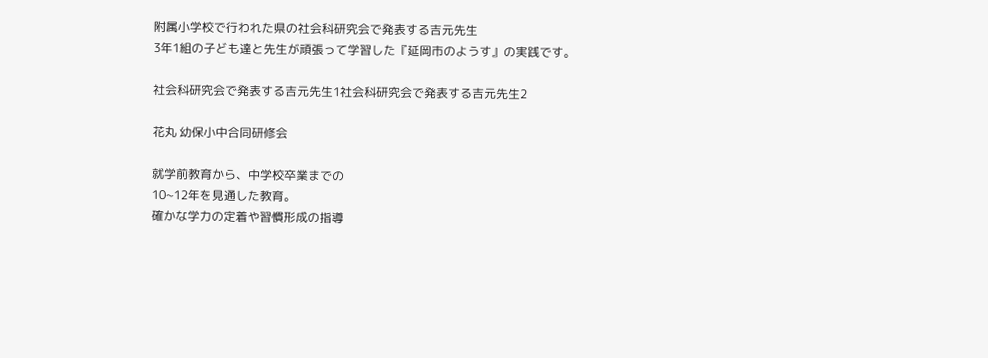附属小学校で行われた県の社会科研究会で発表する吉元先生
3年1組の子ども達と先生が頑張って学習した『延岡市のようす』の実践です。

社会科研究会で発表する吉元先生1社会科研究会で発表する吉元先生2

花丸 幼保小中合同研修会

就学前教育から、中学校卒業までの
10~12年を見通した教育。
確かな学力の定着や習慣形成の指導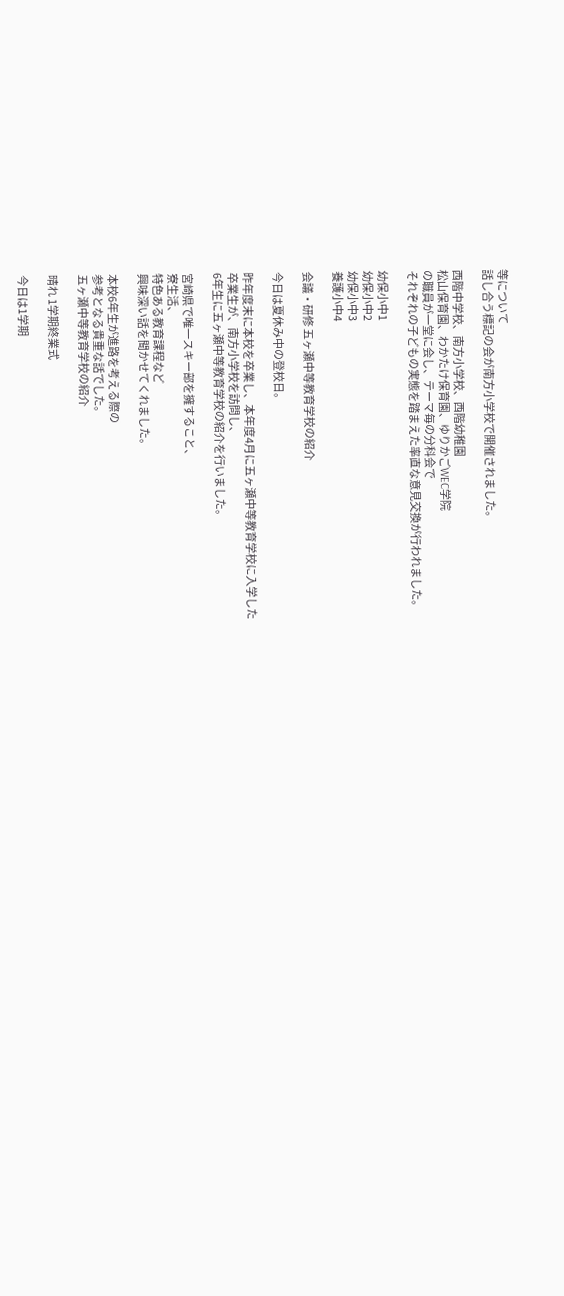等について
話し合う標記の会が南方小学校で開催されました。

西階中学校、南方小学校、西階幼稚園
松山保育園、わかたけ保育園、ゆりかごWEC学院
の職員が一堂に会し、テーマ毎の分科会で
それぞれの子どもの実態を踏まえた率直な意見交換が行われました。

幼保小中1
幼保小中2
幼保小中3
養護小中4

会議・研修 五ヶ瀬中等教育学校の紹介

今日は夏休み中の登校日。

昨年度末に本校を卒業し、本年度4月に五ヶ瀬中等教育学校に入学した
卒業生が、南方小学校を訪問し、
6年生に五ヶ瀬中等教育学校の紹介を行いました。

宮崎県で唯一スキー部を擁すること、
寮生活、
特色ある教育課程など
興味深い話を聞かせてくれました。

本校6年生が進路を考える際の
参考となる貴重な話でした。
五ヶ瀬中等教育学校の紹介

晴れ 1学期終業式

今日は1学期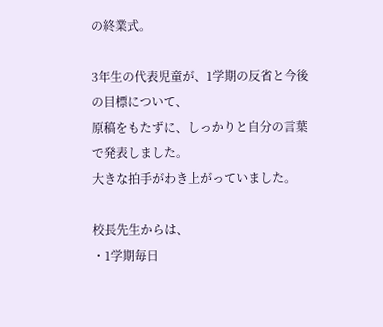の終業式。

3年生の代表児童が、1学期の反省と今後の目標について、
原稿をもたずに、しっかりと自分の言葉で発表しました。
大きな拍手がわき上がっていました。

校長先生からは、
・1学期毎日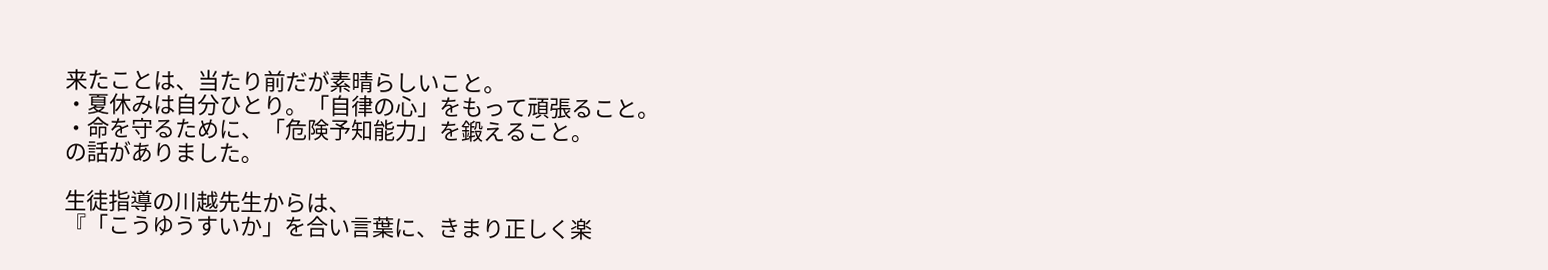来たことは、当たり前だが素晴らしいこと。
・夏休みは自分ひとり。「自律の心」をもって頑張ること。
・命を守るために、「危険予知能力」を鍛えること。
の話がありました。

生徒指導の川越先生からは、
『「こうゆうすいか」を合い言葉に、きまり正しく楽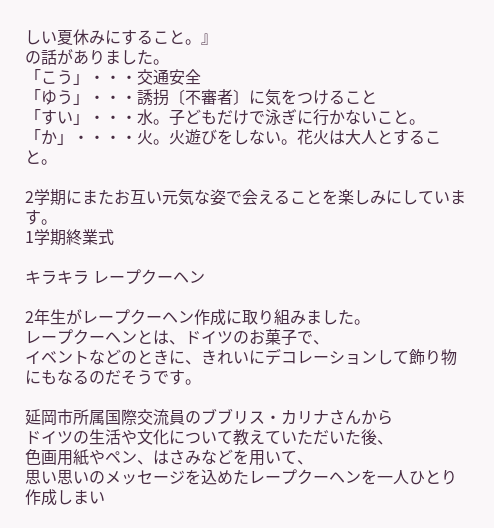しい夏休みにすること。』
の話がありました。
「こう」・・・交通安全
「ゆう」・・・誘拐〔不審者〕に気をつけること
「すい」・・・水。子どもだけで泳ぎに行かないこと。
「か」・・・・火。火遊びをしない。花火は大人とすること。

2学期にまたお互い元気な姿で会えることを楽しみにしています。
1学期終業式

キラキラ レープクーヘン

2年生がレープクーヘン作成に取り組みました。
レープクーヘンとは、ドイツのお菓子で、
イベントなどのときに、きれいにデコレーションして飾り物にもなるのだそうです。

延岡市所属国際交流員のブブリス・カリナさんから
ドイツの生活や文化について教えていただいた後、
色画用紙やペン、はさみなどを用いて、
思い思いのメッセージを込めたレープクーヘンを一人ひとり作成しまい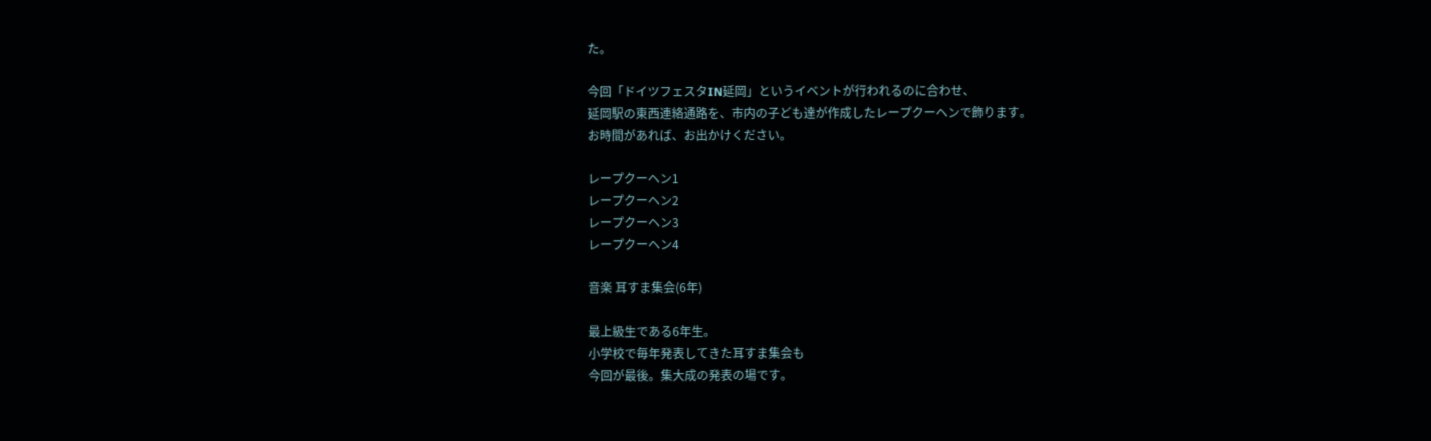た。

今回「ドイツフェスタIN延岡」というイベントが行われるのに合わせ、
延岡駅の東西連絡通路を、市内の子ども達が作成したレープクーヘンで飾ります。
お時間があれば、お出かけください。

レープクーヘン1
レープクーヘン2
レープクーヘン3
レープクーヘン4

音楽 耳すま集会(6年)

最上級生である6年生。
小学校で毎年発表してきた耳すま集会も
今回が最後。集大成の発表の場です。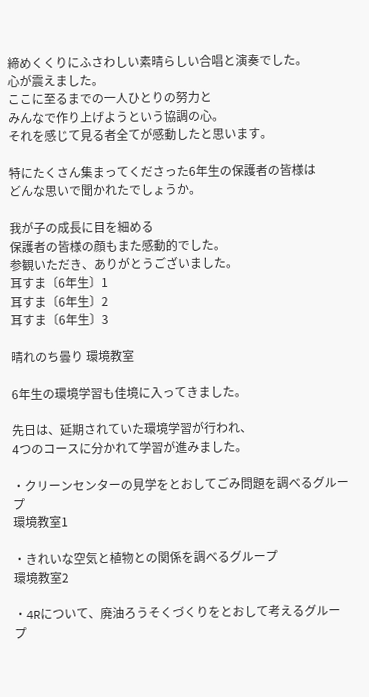締めくくりにふさわしい素晴らしい合唱と演奏でした。
心が震えました。
ここに至るまでの一人ひとりの努力と
みんなで作り上げようという協調の心。
それを感じて見る者全てが感動したと思います。

特にたくさん集まってくださった6年生の保護者の皆様は
どんな思いで聞かれたでしょうか。

我が子の成長に目を細める
保護者の皆様の顔もまた感動的でした。
参観いただき、ありがとうございました。
耳すま〔6年生〕1
耳すま〔6年生〕2
耳すま〔6年生〕3

晴れのち曇り 環境教室

6年生の環境学習も佳境に入ってきました。

先日は、延期されていた環境学習が行われ、
4つのコースに分かれて学習が進みました。

・クリーンセンターの見学をとおしてごみ問題を調べるグループ
環境教室1

・きれいな空気と植物との関係を調べるグループ
環境教室2

・4Rについて、廃油ろうそくづくりをとおして考えるグループ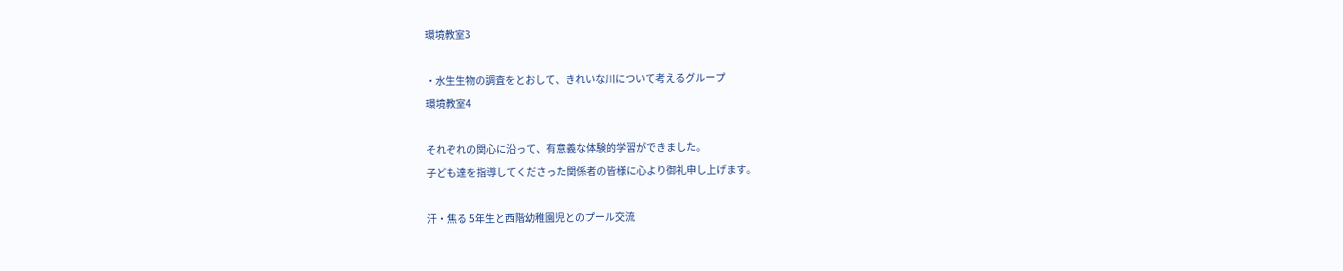環境教室3

・水生生物の調査をとおして、きれいな川について考えるグループ
環境教室4

それぞれの関心に沿って、有意義な体験的学習ができました。
子ども達を指導してくださった関係者の皆様に心より御礼申し上げます。

汗・焦る 5年生と西階幼稚園児とのプール交流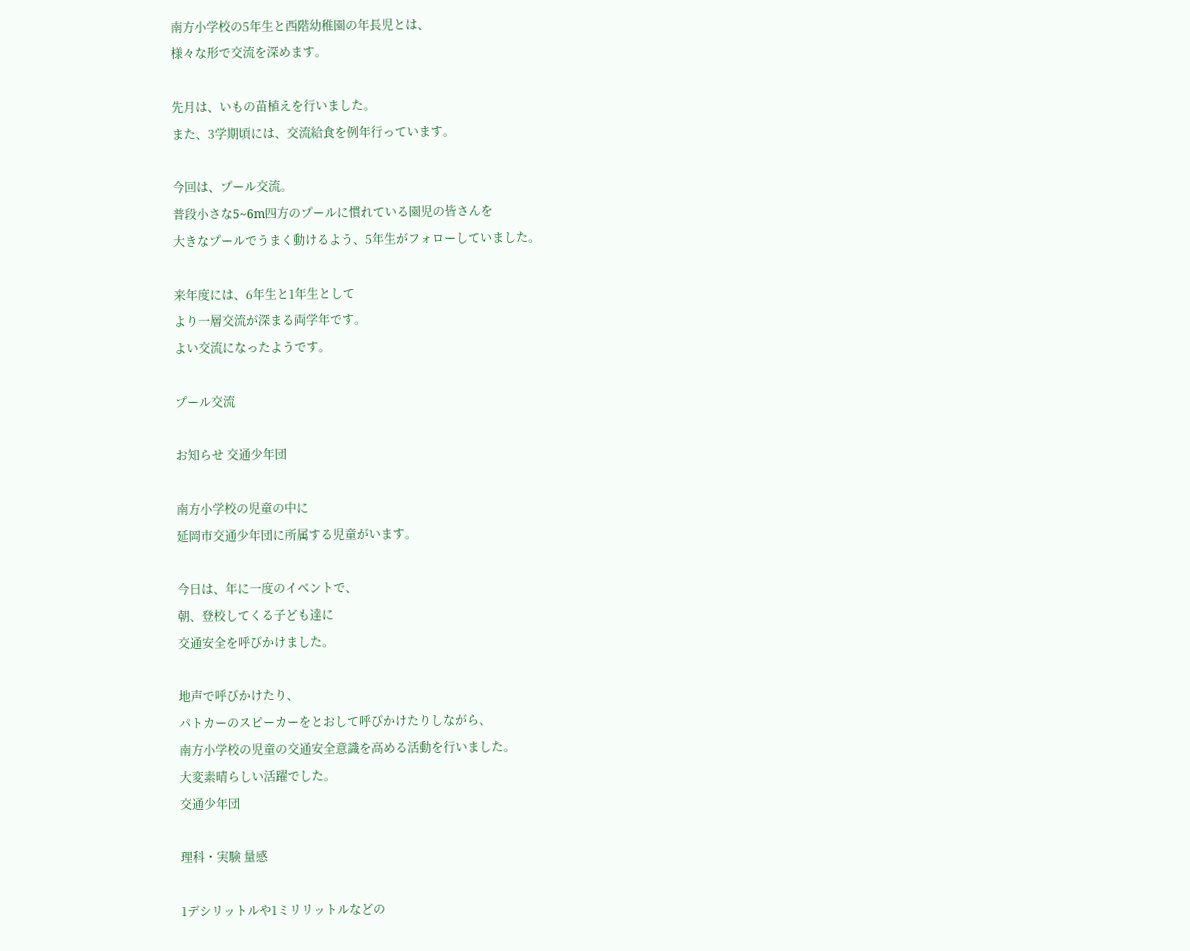南方小学校の5年生と西階幼稚園の年長児とは、
様々な形で交流を深めます。

先月は、いもの苗植えを行いました。
また、3学期頃には、交流給食を例年行っています。

今回は、プール交流。
普段小さな5~6m四方のプールに慣れている園児の皆さんを
大きなプールでうまく動けるよう、5年生がフォローしていました。

来年度には、6年生と1年生として
より一層交流が深まる両学年です。
よい交流になったようです。

プール交流

お知らせ 交通少年団

南方小学校の児童の中に
延岡市交通少年団に所属する児童がいます。

今日は、年に一度のイベントで、
朝、登校してくる子ども達に
交通安全を呼びかけました。

地声で呼びかけたり、
パトカーのスピーカーをとおして呼びかけたりしながら、
南方小学校の児童の交通安全意識を高める活動を行いました。
大変素晴らしい活躍でした。
交通少年団

理科・実験 量感

1デシリットルや1ミリリットルなどの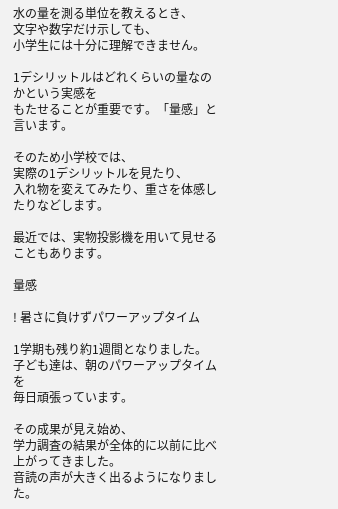水の量を測る単位を教えるとき、
文字や数字だけ示しても、
小学生には十分に理解できません。

1デシリットルはどれくらいの量なのかという実感を
もたせることが重要です。「量感」と言います。

そのため小学校では、
実際の1デシリットルを見たり、
入れ物を変えてみたり、重さを体感したりなどします。

最近では、実物投影機を用いて見せることもあります。

量感

! 暑さに負けずパワーアップタイム

1学期も残り約1週間となりました。
子ども達は、朝のパワーアップタイムを
毎日頑張っています。

その成果が見え始め、
学力調査の結果が全体的に以前に比べ上がってきました。
音読の声が大きく出るようになりました。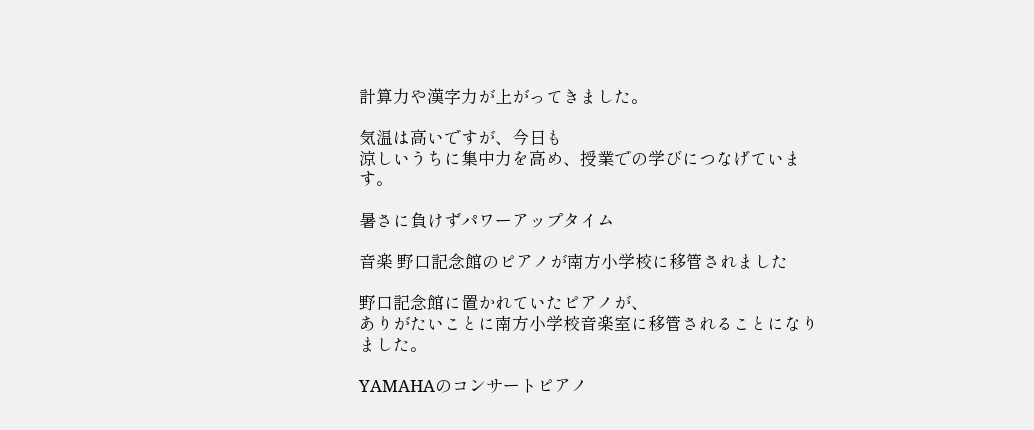計算力や漢字力が上がってきました。

気温は高いですが、今日も
涼しいうちに集中力を高め、授業での学びにつなげています。

暑さに負けずパワーアップタイム

音楽 野口記念館のピアノが南方小学校に移管されました

野口記念館に置かれていたピアノが、
ありがたいことに南方小学校音楽室に移管されることになりました。

YAMAHAのコンサートピアノ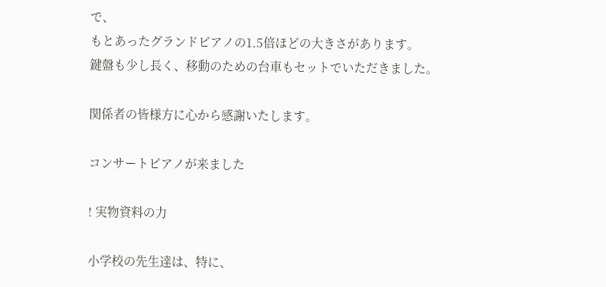で、
もとあったグランドピアノの1.5倍ほどの大きさがあります。
鍵盤も少し長く、移動のための台車もセットでいただきました。

関係者の皆様方に心から感謝いたします。

コンサートピアノが来ました

! 実物資料の力

小学校の先生達は、特に、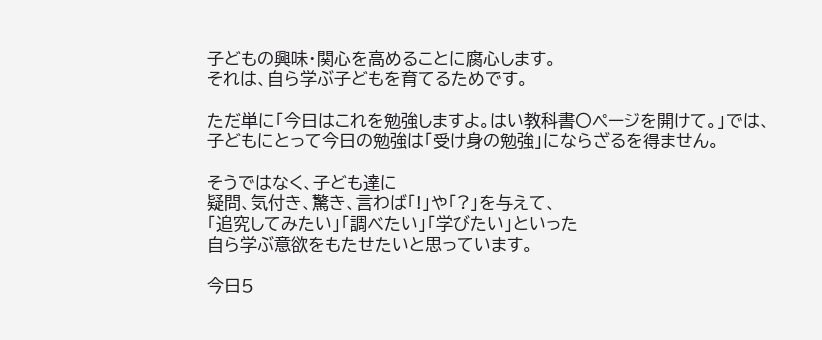子どもの興味・関心を高めることに腐心します。
それは、自ら学ぶ子どもを育てるためです。

ただ単に「今日はこれを勉強しますよ。はい教科書〇ページを開けて。」では、
子どもにとって今日の勉強は「受け身の勉強」にならざるを得ません。

そうではなく、子ども達に
疑問、気付き、驚き、言わば「!」や「?」を与えて、
「追究してみたい」「調べたい」「学びたい」といった
自ら学ぶ意欲をもたせたいと思っています。

今日5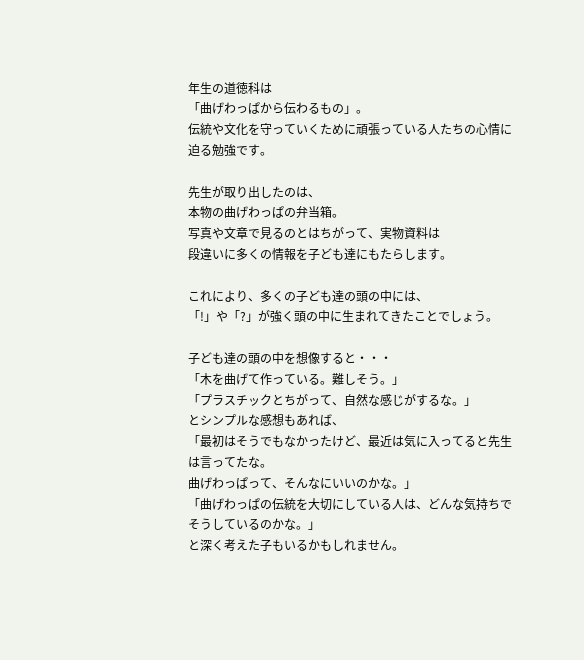年生の道徳科は
「曲げわっぱから伝わるもの」。
伝統や文化を守っていくために頑張っている人たちの心情に迫る勉強です。

先生が取り出したのは、
本物の曲げわっぱの弁当箱。
写真や文章で見るのとはちがって、実物資料は
段違いに多くの情報を子ども達にもたらします。

これにより、多くの子ども達の頭の中には、
「!」や「?」が強く頭の中に生まれてきたことでしょう。

子ども達の頭の中を想像すると・・・
「木を曲げて作っている。難しそう。」
「プラスチックとちがって、自然な感じがするな。」
とシンプルな感想もあれば、
「最初はそうでもなかったけど、最近は気に入ってると先生は言ってたな。
曲げわっぱって、そんなにいいのかな。」
「曲げわっぱの伝統を大切にしている人は、どんな気持ちでそうしているのかな。」
と深く考えた子もいるかもしれません。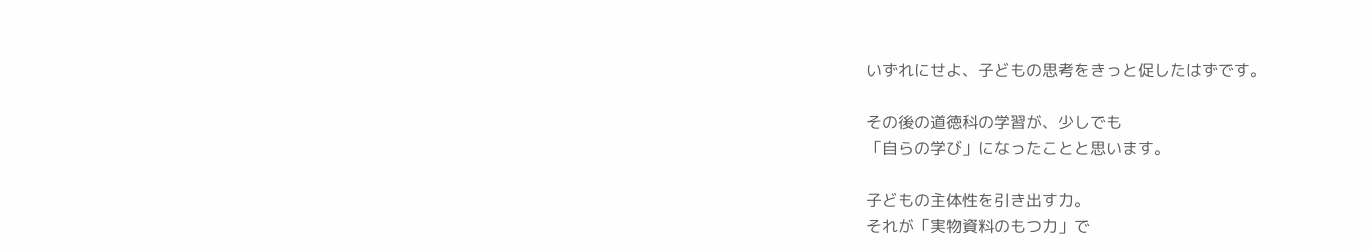いずれにせよ、子どもの思考をきっと促したはずです。

その後の道徳科の学習が、少しでも
「自らの学び」になったことと思います。

子どもの主体性を引き出す力。
それが「実物資料のもつ力」で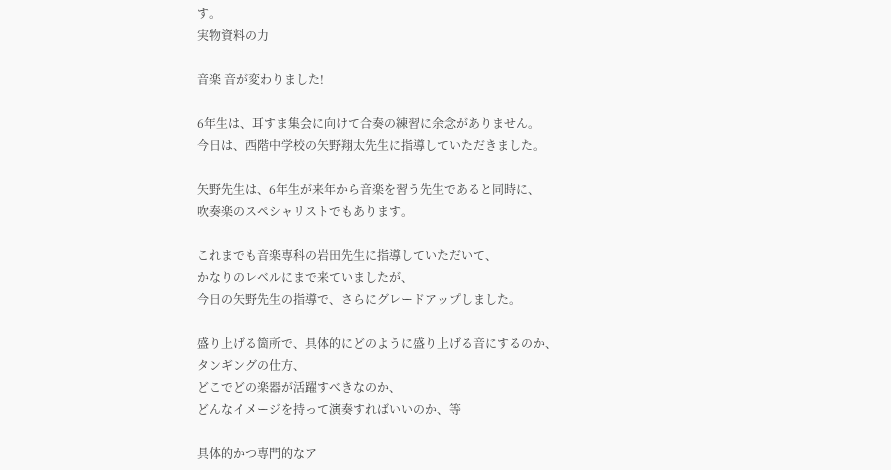す。
実物資料の力

音楽 音が変わりました!

6年生は、耳すま集会に向けて合奏の練習に余念がありません。
今日は、西階中学校の矢野翔太先生に指導していただきました。

矢野先生は、6年生が来年から音楽を習う先生であると同時に、
吹奏楽のスペシャリストでもあります。

これまでも音楽専科の岩田先生に指導していただいて、
かなりのレベルにまで来ていましたが、
今日の矢野先生の指導で、さらにグレードアップしました。

盛り上げる箇所で、具体的にどのように盛り上げる音にするのか、
タンギングの仕方、
どこでどの楽器が活躍すべきなのか、
どんなイメージを持って演奏すればいいのか、等

具体的かつ専門的なア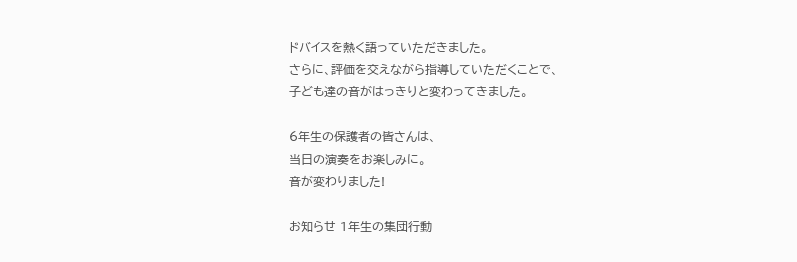ドバイスを熱く語っていただきました。
さらに、評価を交えながら指導していただくことで、
子ども達の音がはっきりと変わってきました。

6年生の保護者の皆さんは、
当日の演奏をお楽しみに。
音が変わりました!

お知らせ 1年生の集団行動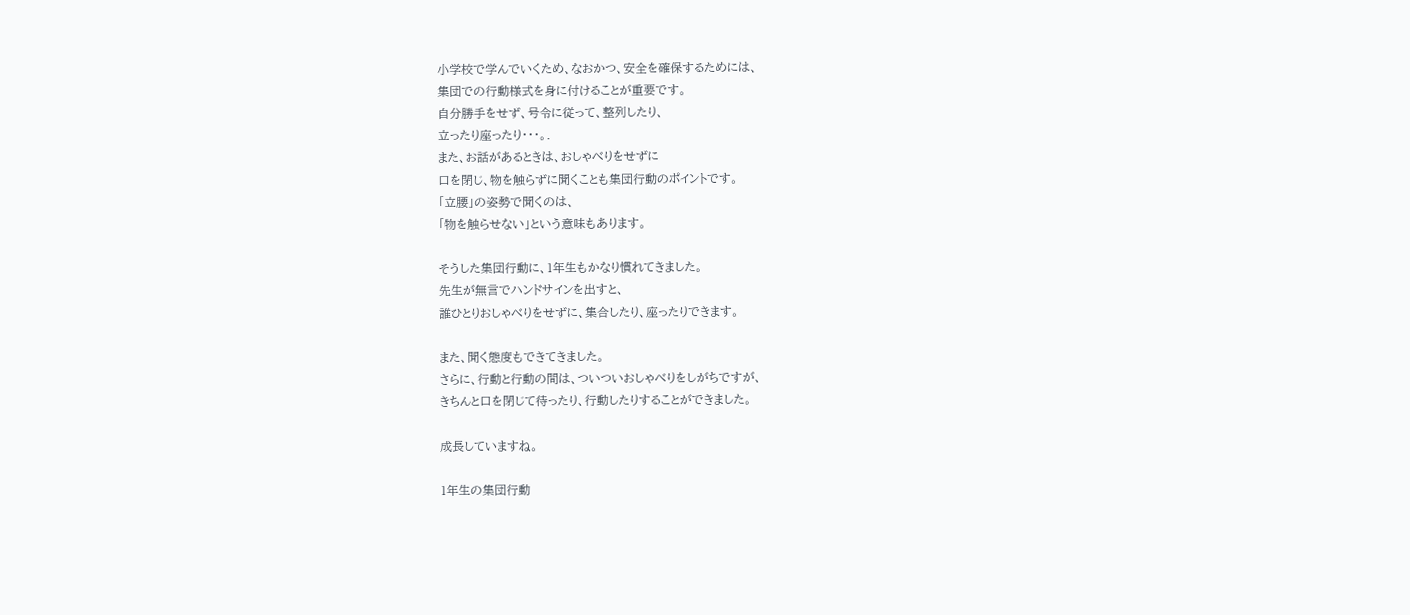小学校で学んでいくため、なおかつ、安全を確保するためには、
集団での行動様式を身に付けることが重要です。
自分勝手をせず、号令に従って、整列したり、
立ったり座ったり・・・。.
また、お話があるときは、おしゃべりをせずに
口を閉じ、物を触らずに聞くことも集団行動のポイントです。
「立腰」の姿勢で聞くのは、
「物を触らせない」という意味もあります。

そうした集団行動に、1年生もかなり慣れてきました。
先生が無言でハンドサインを出すと、
誰ひとりおしゃべりをせずに、集合したり、座ったりできます。

また、聞く態度もできてきました。
さらに、行動と行動の間は、ついついおしゃべりをしがちですが、
きちんと口を閉じて待ったり、行動したりすることができました。

成長していますね。

1年生の集団行動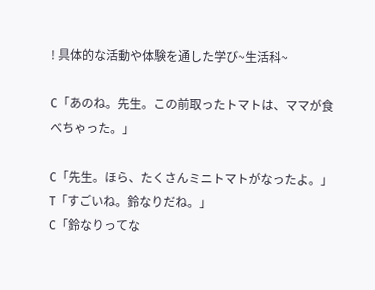! 具体的な活動や体験を通した学び~生活科~

C「あのね。先生。この前取ったトマトは、ママが食べちゃった。」

C「先生。ほら、たくさんミニトマトがなったよ。」
T「すごいね。鈴なりだね。」
C「鈴なりってな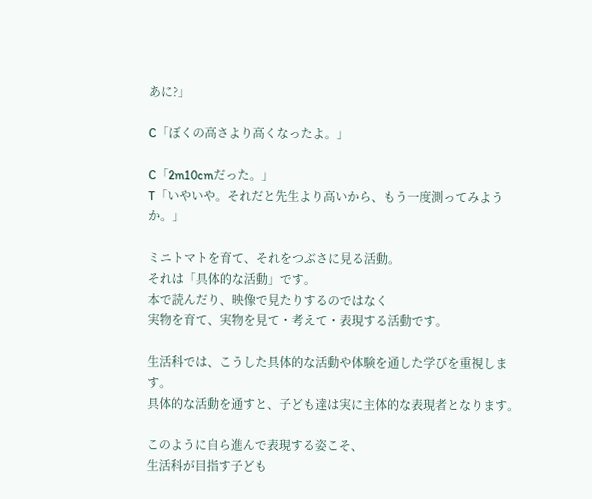あに?」

C「ぼくの高さより高くなったよ。」

C「2m10cmだった。」
T「いやいや。それだと先生より高いから、もう一度測ってみようか。」

ミニトマトを育て、それをつぶさに見る活動。
それは「具体的な活動」です。
本で読んだり、映像で見たりするのではなく
実物を育て、実物を見て・考えて・表現する活動です。

生活科では、こうした具体的な活動や体験を通した学びを重視します。
具体的な活動を通すと、子ども達は実に主体的な表現者となります。

このように自ら進んで表現する姿こそ、
生活科が目指す子ども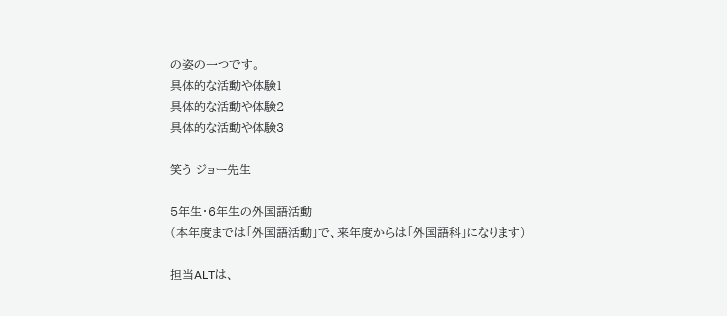の姿の一つです。
具体的な活動や体験1
具体的な活動や体験2
具体的な活動や体験3

笑う ジョー先生

5年生・6年生の外国語活動
(本年度までは「外国語活動」で、来年度からは「外国語科」になります)

担当ALTは、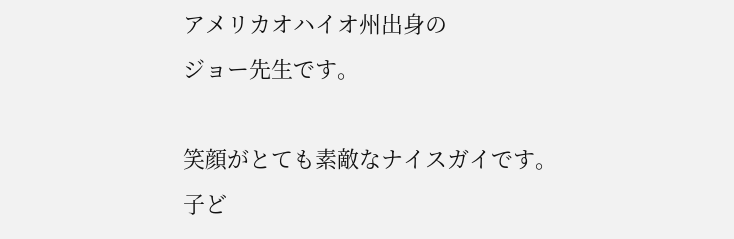アメリカオハイオ州出身の
ジョー先生です。

笑顔がとても素敵なナイスガイです。
子ど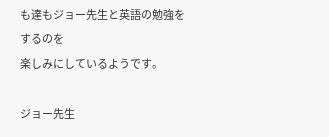も達もジョー先生と英語の勉強をするのを
楽しみにしているようです。

ジョー先生